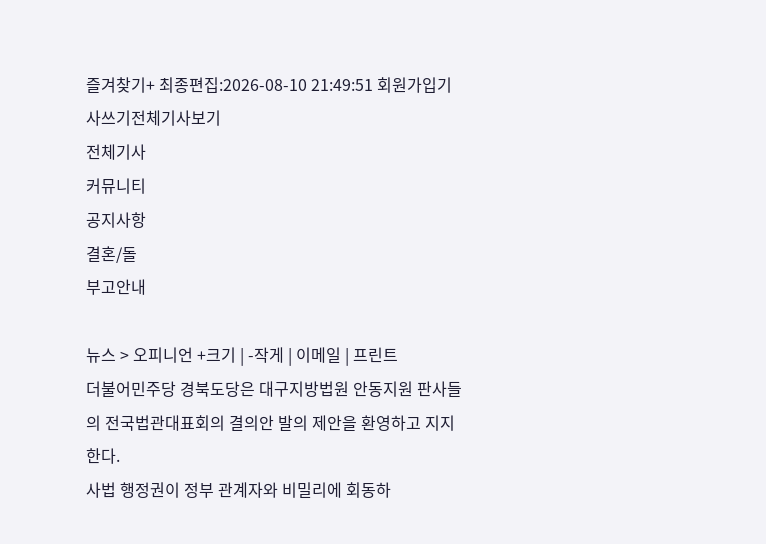즐겨찾기+ 최종편집:2026-08-10 21:49:51 회원가입기사쓰기전체기사보기
전체기사
커뮤니티
공지사항
결혼/돌
부고안내

뉴스 > 오피니언 +크기 | -작게 | 이메일 | 프린트
더불어민주당 경북도당은 대구지방법원 안동지원 판사들의 전국법관대표회의 결의안 발의 제안을 환영하고 지지한다.
사법 행정권이 정부 관계자와 비밀리에 회동하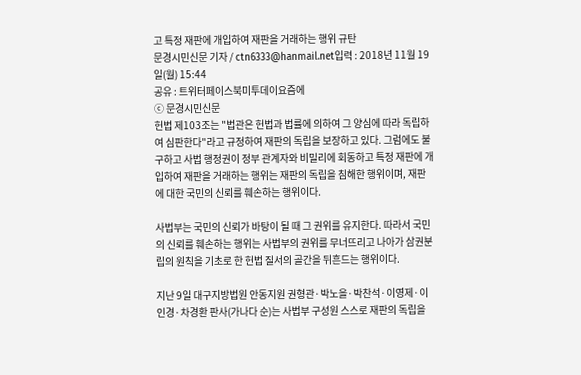고 특정 재판에 개입하여 재판을 거래하는 행위 규탄
문경시민신문 기자 / ctn6333@hanmail.net입력 : 2018년 11월 19일(월) 15:44
공유 : 트위터페이스북미투데이요즘에
ⓒ 문경시민신문
헌법 제103조는 "법관은 헌법과 법률에 의하여 그 양심에 따라 독립하여 심판한다"라고 규정하여 재판의 독립을 보장하고 있다. 그럼에도 불구하고 사법 행정권이 정부 관계자와 비밀리에 회동하고 특정 재판에 개입하여 재판을 거래하는 행위는 재판의 독립을 침해한 행위이며, 재판에 대한 국민의 신뢰를 훼손하는 행위이다.

사법부는 국민의 신뢰가 바탕이 될 때 그 권위를 유지한다. 따라서 국민의 신뢰를 훼손하는 행위는 사법부의 권위를 무너뜨리고 나아가 삼권분립의 원칙을 기초로 한 헌법 질서의 골간을 뒤흔드는 행위이다.

지난 9일 대구지방법원 안동지원 권형관·박노을·박찬석·이영제·이인경·차경환 판사(가나다 순)는 사법부 구성원 스스로 재판의 독립을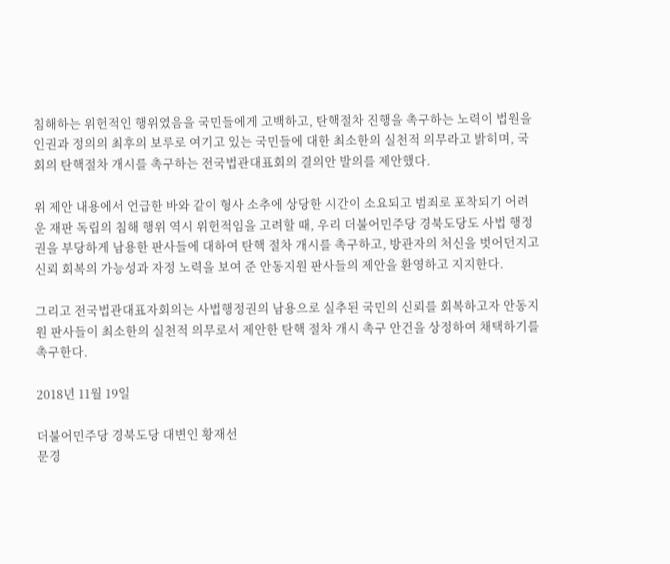침해하는 위헌적인 행위였음을 국민들에게 고백하고, 탄핵절차 진행을 촉구하는 노력이 법원을 인권과 정의의 최후의 보루로 여기고 있는 국민들에 대한 최소한의 실천적 의무라고 밝히며, 국회의 탄핵절차 개시를 촉구하는 전국법관대표회의 결의안 발의를 제안했다.

위 제안 내용에서 언급한 바와 같이 형사 소추에 상당한 시간이 소요되고 범죄로 포착되기 어려운 재판 독립의 침해 행위 역시 위헌적임을 고려할 때, 우리 더불어민주당 경북도당도 사법 행정권을 부당하게 남용한 판사들에 대하여 탄핵 절차 개시를 촉구하고, 방관자의 처신을 벗어던지고 신뢰 회복의 가능성과 자정 노력을 보여 준 안동지원 판사들의 제안을 환영하고 지지한다.

그리고 전국법관대표자회의는 사법행정권의 남용으로 실추된 국민의 신뢰를 회복하고자 안동지원 판사들이 최소한의 실천적 의무로서 제안한 탄핵 절차 개시 촉구 안건을 상정하여 채택하기를 촉구한다.

2018년 11월 19일

더불어민주당 경북도당 대변인 황재선
문경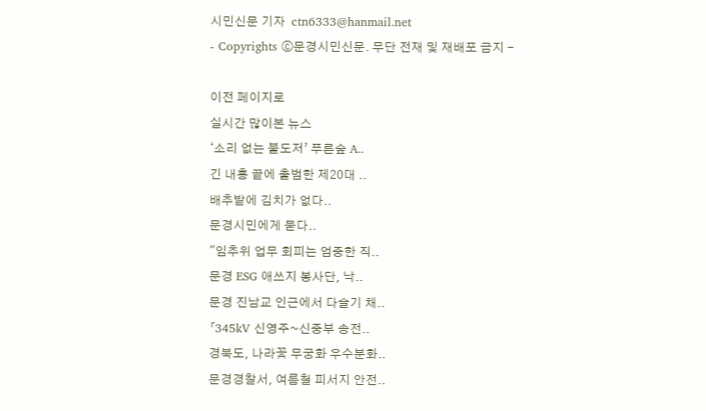시민신문 기자  ctn6333@hanmail.net
- Copyrights ⓒ문경시민신문. 무단 전재 및 재배포 금지 -

이전 페이지로
실시간 많이본 뉴스
‘소리 없는 불도저’ 푸른숲 A..
긴 내홍 끝에 출범한 제20대 ..
배추밭에 김치가 없다..
문경시민에게 묻다..
"임추위 업무 회피는 엄중한 직..
문경 ESG 애쓰지 봉사단, 낙..
문경 진남교 인근에서 다슬기 채..
「345kV 신영주~신중부 송전..
경북도, 나라꽃 무궁화 우수분화..
문경경찰서, 여름철 피서지 안전..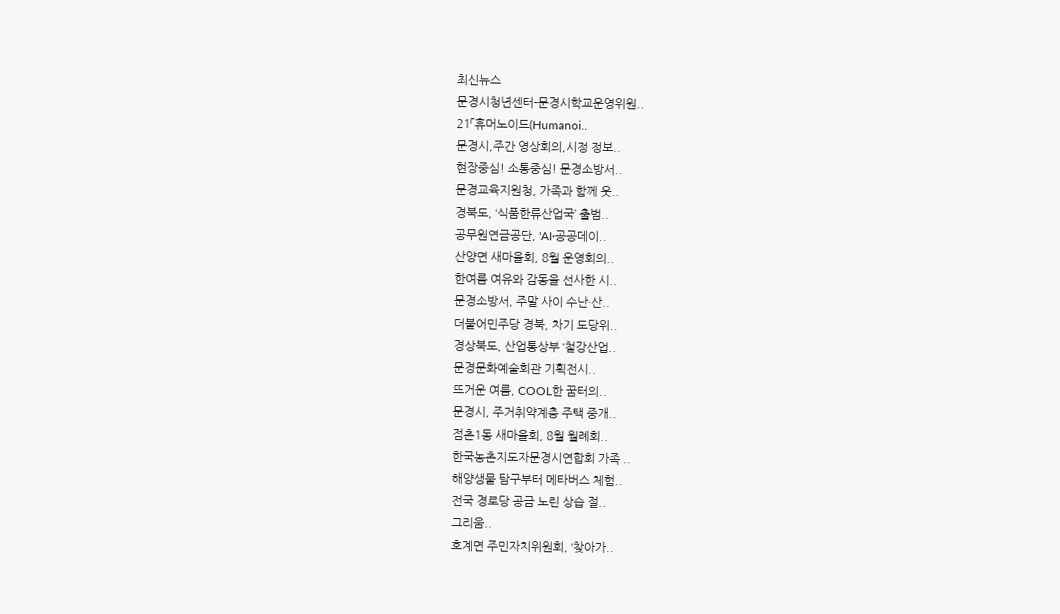최신뉴스
문경시청년센터-문경시학교운영위원..
21「휴머노이드(Humanoi..
문경시,주간 영상회의,시정 정보..
현장중심! 소통중심! 문경소방서..
문경교육지원청, 가족과 함께 웃..
경북도, ‘식품한류산업국’ 출범..
공무원연금공단, 'AI·공공데이..
산양면 새마을회, 8월 운영회의..
한여름 여유와 감동을 선사한 시..
문경소방서, 주말 사이 수난·산..
더불어민주당 경북, 차기 도당위..
경상북도, 산업통상부 ‘철강산업..
문경문화예술회관 기획전시..
뜨거운 여름, COOL한 꿈터의..
문경시, 주거취약계층 주택 중개..
점촌1동 새마을회, 8월 월례회..
한국농촌지도자문경시연합회 가족 ..
해양생물 탐구부터 메타버스 체험..
전국 경로당 공금 노린 상습 절..
그리움..
호계면 주민자치위원회, ‘찾아가..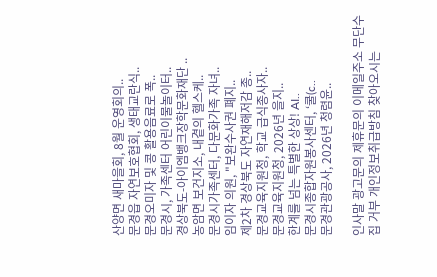산양면 새마을회, 8월 운영회의..
문경읍 자연보호협회, 생태교란식..
문경오미자 및 콩 활용음료로 폭..
문경시, 가족센터 어린이물놀이터..
경상북도-아이엠뱅크장학문화재단 ..
농암면 보건지소, 내곁의 헬스케..
문경시가족센터, 다문화가족 자녀..
임이자 의원, "보완수사권 폐지..
제2차 경상북도 자연재해저감 종..
문경교육지원청, 학교 급식종사자..
문경교육지원청, 2026년 을지..
한계를 넘는 특별한 상상! AI..
문경시종합자원봉사센터, ‘쿨(c..
문경관광공사, 2026년 청렴윤..

인사말 광고문의 제휴문의 이메일주소 무단수집 거부 개인정보취급방침 찾아오시는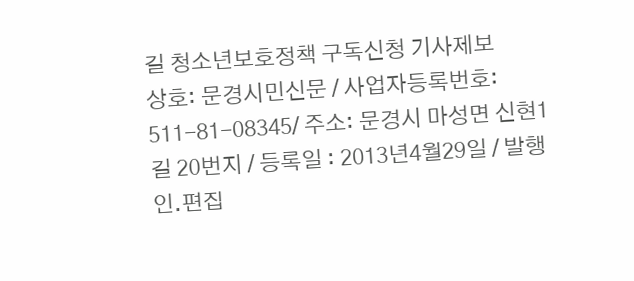길 청소년보호정책 구독신청 기사제보
상호: 문경시민신문 / 사업자등록번호: 511-81-08345/ 주소: 문경시 마성면 신현1길 20번지 / 등록일 : 2013년4월29일 / 발행인.편집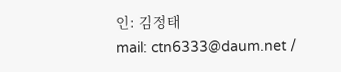인: 김정태
mail: ctn6333@daum.net /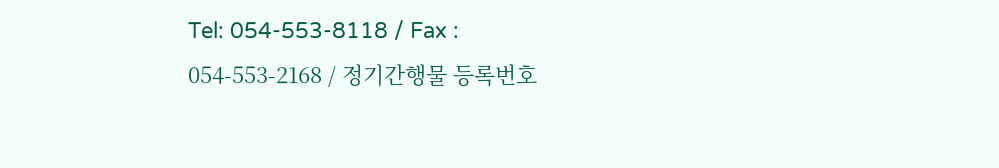Tel: 054-553-8118 / Fax : 054-553-2168 / 정기간행물 등록번호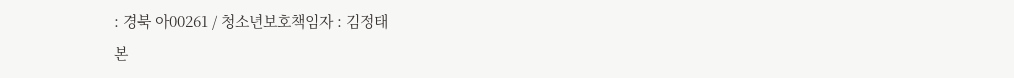: 경북 아00261 / 청소년보호책임자 : 김정태
본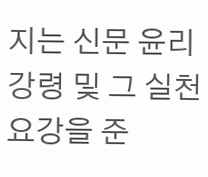지는 신문 윤리강령 및 그 실천요강을 준